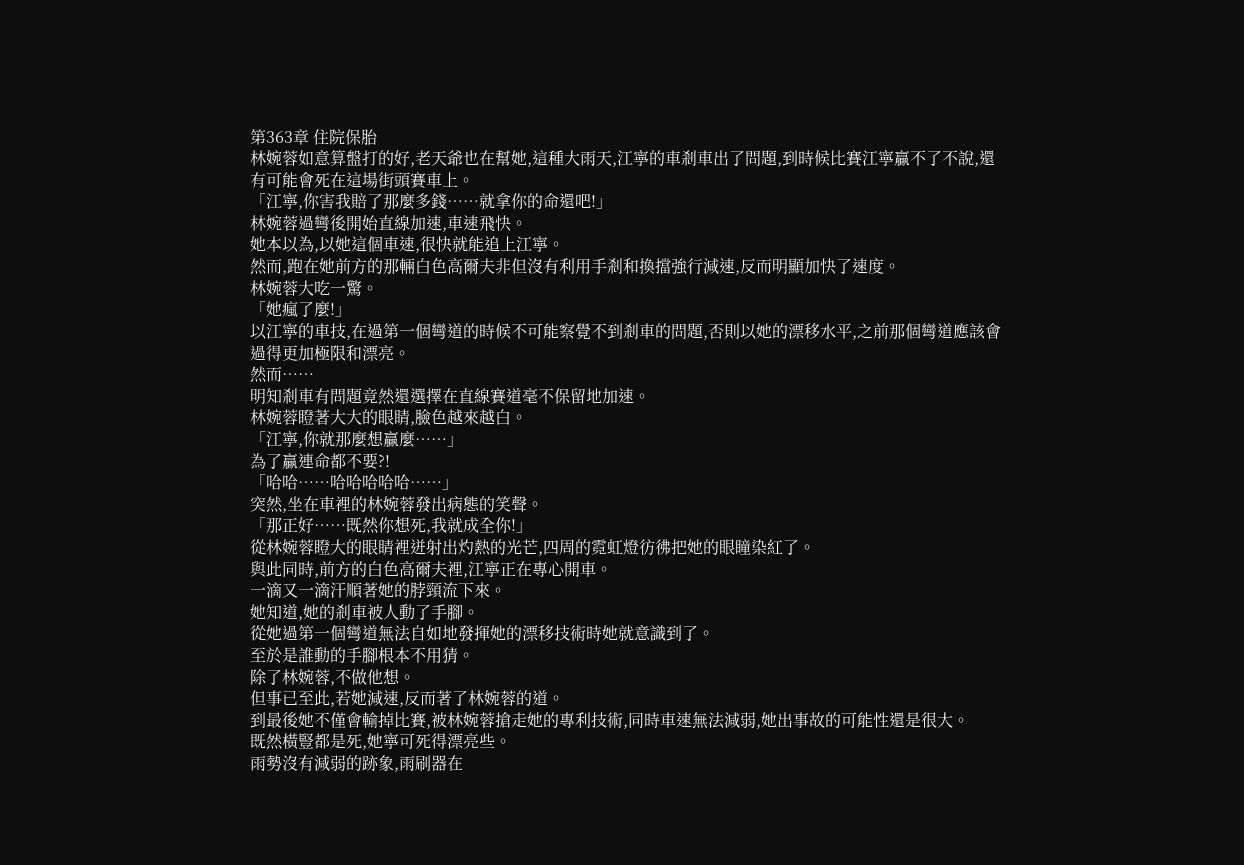第363章 住院保胎
林婉蓉如意算盤打的好,老天爺也在幫她,這種大雨天,江寧的車剎車出了問題,到時候比賽江寧贏不了不說,還有可能會死在這場街頭賽車上。
「江寧,你害我賠了那麼多錢……就拿你的命還吧!」
林婉蓉過彎後開始直線加速,車速飛快。
她本以為,以她這個車速,很快就能追上江寧。
然而,跑在她前方的那輛白色高爾夫非但沒有利用手剎和換擋強行減速,反而明顯加快了速度。
林婉蓉大吃一驚。
「她瘋了麼!」
以江寧的車技,在過第一個彎道的時候不可能察覺不到剎車的問題,否則以她的漂移水平,之前那個彎道應該會過得更加極限和漂亮。
然而……
明知剎車有問題竟然還選擇在直線賽道毫不保留地加速。
林婉蓉瞪著大大的眼睛,臉色越來越白。
「江寧,你就那麼想贏麼……」
為了贏連命都不要?!
「哈哈……哈哈哈哈哈……」
突然,坐在車裡的林婉蓉發出病態的笑聲。
「那正好……既然你想死,我就成全你!」
從林婉蓉瞪大的眼睛裡迸射出灼熱的光芒,四周的霓虹燈彷彿把她的眼瞳染紅了。
與此同時,前方的白色高爾夫裡,江寧正在專心開車。
一滴又一滴汗順著她的脖頸流下來。
她知道,她的剎車被人動了手腳。
從她過第一個彎道無法自如地發揮她的漂移技術時她就意識到了。
至於是誰動的手腳根本不用猜。
除了林婉蓉,不做他想。
但事已至此,若她減速,反而著了林婉蓉的道。
到最後她不僅會輸掉比賽,被林婉蓉搶走她的專利技術,同時車速無法減弱,她出事故的可能性還是很大。
既然橫豎都是死,她寧可死得漂亮些。
雨勢沒有減弱的跡象,雨刷器在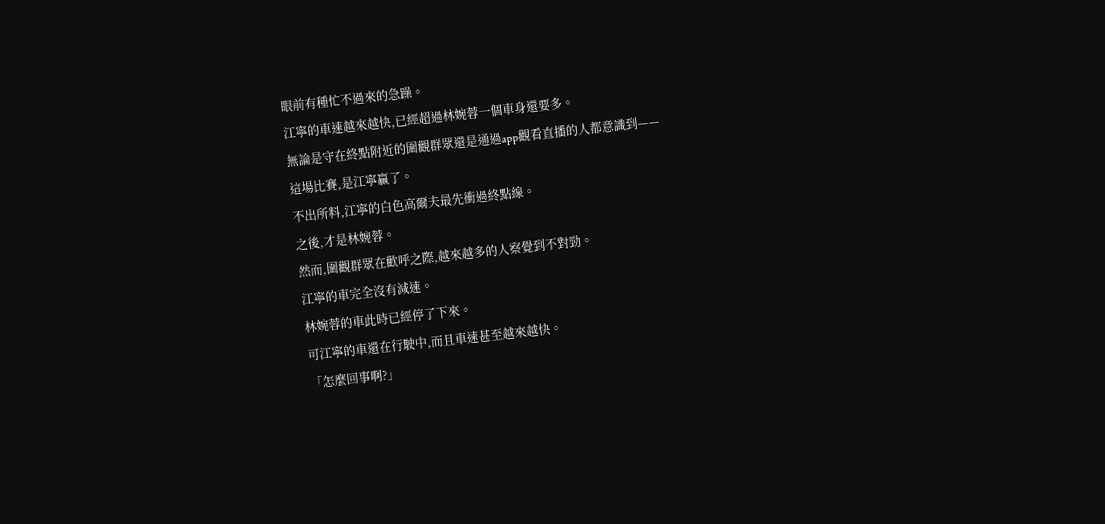眼前有種忙不過來的急躁。
江寧的車速越來越快,已經超過林婉蓉一個車身還要多。
無論是守在終點附近的圍觀群眾還是通過app觀看直播的人都意識到——
這場比賽,是江寧贏了。
不出所料,江寧的白色高爾夫最先衝過終點線。
之後,才是林婉蓉。
然而,圍觀群眾在歡呼之際,越來越多的人察覺到不對勁。
江寧的車完全沒有減速。
林婉蓉的車此時已經停了下來。
可江寧的車還在行駛中,而且車速甚至越來越快。
「怎麼回事啊?」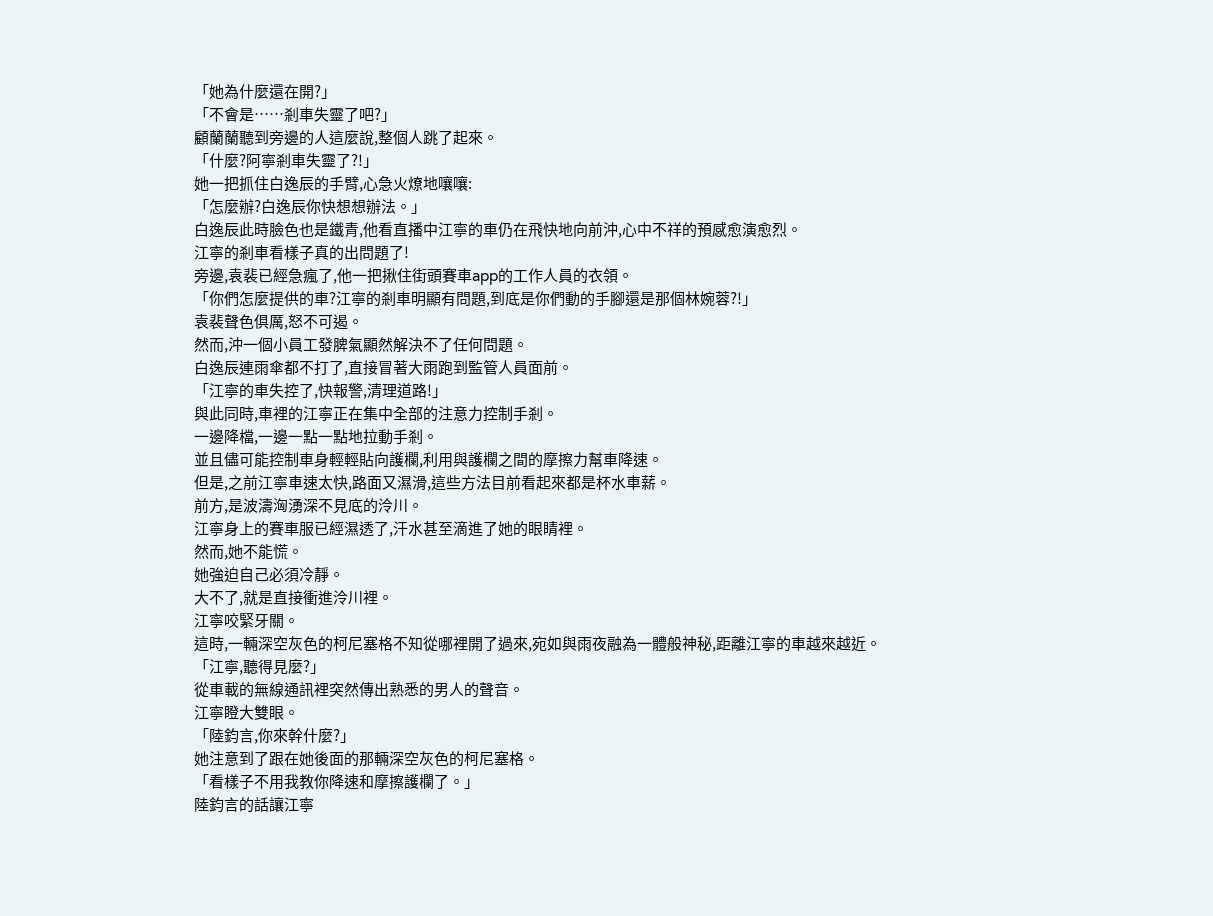「她為什麼還在開?」
「不會是……剎車失靈了吧?」
顧蘭蘭聽到旁邊的人這麼說,整個人跳了起來。
「什麼?阿寧剎車失靈了?!」
她一把抓住白逸辰的手臂,心急火燎地嚷嚷:
「怎麼辦?白逸辰你快想想辦法。」
白逸辰此時臉色也是鐵青,他看直播中江寧的車仍在飛快地向前沖,心中不祥的預感愈演愈烈。
江寧的剎車看樣子真的出問題了!
旁邊,袁裴已經急瘋了,他一把揪住街頭賽車app的工作人員的衣領。
「你們怎麼提供的車?江寧的剎車明顯有問題,到底是你們動的手腳還是那個林婉蓉?!」
袁裴聲色俱厲,怒不可遏。
然而,沖一個小員工發脾氣顯然解決不了任何問題。
白逸辰連雨傘都不打了,直接冒著大雨跑到監管人員面前。
「江寧的車失控了,快報警,清理道路!」
與此同時,車裡的江寧正在集中全部的注意力控制手剎。
一邊降檔,一邊一點一點地拉動手剎。
並且儘可能控制車身輕輕貼向護欄,利用與護欄之間的摩擦力幫車降速。
但是,之前江寧車速太快,路面又濕滑,這些方法目前看起來都是杯水車薪。
前方,是波濤洶湧深不見底的泠川。
江寧身上的賽車服已經濕透了,汗水甚至滴進了她的眼睛裡。
然而,她不能慌。
她強迫自己必須冷靜。
大不了,就是直接衝進泠川裡。
江寧咬緊牙關。
這時,一輛深空灰色的柯尼塞格不知從哪裡開了過來,宛如與雨夜融為一體般神秘,距離江寧的車越來越近。
「江寧,聽得見麼?」
從車載的無線通訊裡突然傳出熟悉的男人的聲音。
江寧瞪大雙眼。
「陸鈞言,你來幹什麼?」
她注意到了跟在她後面的那輛深空灰色的柯尼塞格。
「看樣子不用我教你降速和摩擦護欄了。」
陸鈞言的話讓江寧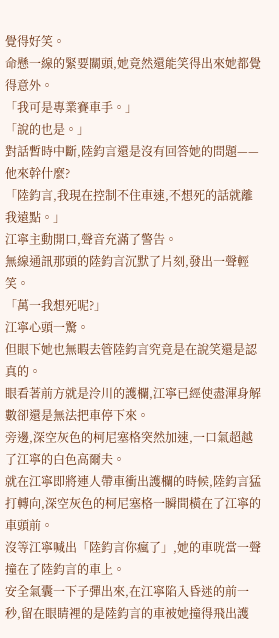覺得好笑。
命懸一線的緊要關頭,她竟然還能笑得出來她都覺得意外。
「我可是專業賽車手。」
「說的也是。」
對話暫時中斷,陸鈞言還是沒有回答她的問題——
他來幹什麼?
「陸鈞言,我現在控制不住車速,不想死的話就離我遠點。」
江寧主動開口,聲音充滿了警告。
無線通訊那頭的陸鈞言沉默了片刻,發出一聲輕笑。
「萬一我想死呢?」
江寧心頭一驚。
但眼下她也無暇去管陸鈞言究竟是在說笑還是認真的。
眼看著前方就是泠川的護欄,江寧已經使盡渾身解數卻還是無法把車停下來。
旁邊,深空灰色的柯尼塞格突然加速,一口氣超越了江寧的白色高爾夫。
就在江寧即將連人帶車衝出護欄的時候,陸鈞言猛打轉向,深空灰色的柯尼塞格一瞬間橫在了江寧的車頭前。
沒等江寧喊出「陸鈞言你瘋了」,她的車咣當一聲撞在了陸鈞言的車上。
安全氣囊一下子彈出來,在江寧陷入昏迷的前一秒,留在眼睛裡的是陸鈞言的車被她撞得飛出護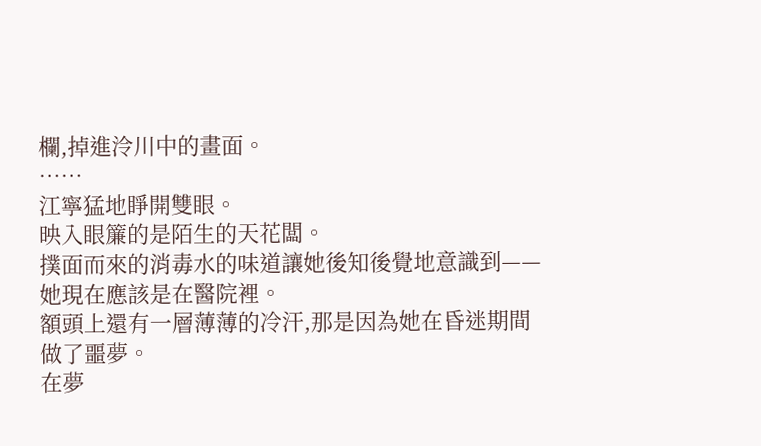欄,掉進泠川中的畫面。
……
江寧猛地睜開雙眼。
映入眼簾的是陌生的天花闆。
撲面而來的消毒水的味道讓她後知後覺地意識到——
她現在應該是在醫院裡。
額頭上還有一層薄薄的冷汗,那是因為她在昏迷期間做了噩夢。
在夢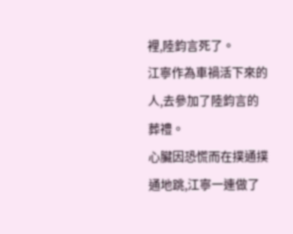裡,陸鈞言死了。
江寧作為車禍活下來的人,去參加了陸鈞言的葬禮。
心臟因恐慌而在撲通撲通地跳,江寧一連做了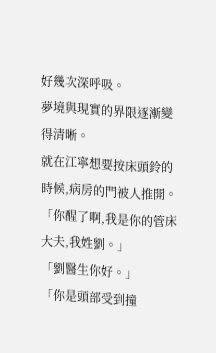好幾次深呼吸。
夢境與現實的界限逐漸變得清晰。
就在江寧想要按床頭鈴的時候,病房的門被人推開。
「你醒了啊,我是你的管床大夫,我姓劉。」
「劉醫生你好。」
「你是頭部受到撞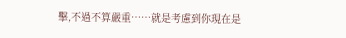擊,不過不算嚴重……就是考慮到你現在是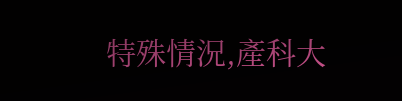特殊情況,產科大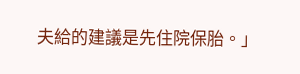夫給的建議是先住院保胎。」